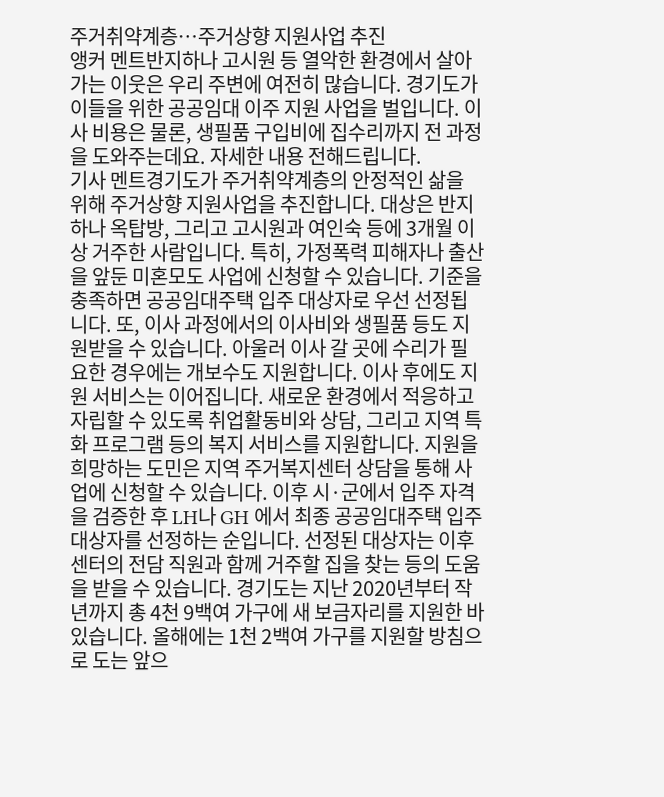주거취약계층…주거상향 지원사업 추진
앵커 멘트반지하나 고시원 등 열악한 환경에서 살아가는 이웃은 우리 주변에 여전히 많습니다. 경기도가 이들을 위한 공공임대 이주 지원 사업을 벌입니다. 이사 비용은 물론, 생필품 구입비에 집수리까지 전 과정을 도와주는데요. 자세한 내용 전해드립니다.
기사 멘트경기도가 주거취약계층의 안정적인 삶을 위해 주거상향 지원사업을 추진합니다. 대상은 반지하나 옥탑방, 그리고 고시원과 여인숙 등에 3개월 이상 거주한 사람입니다. 특히, 가정폭력 피해자나 출산을 앞둔 미혼모도 사업에 신청할 수 있습니다. 기준을 충족하면 공공임대주택 입주 대상자로 우선 선정됩니다. 또, 이사 과정에서의 이사비와 생필품 등도 지원받을 수 있습니다. 아울러 이사 갈 곳에 수리가 필요한 경우에는 개보수도 지원합니다. 이사 후에도 지원 서비스는 이어집니다. 새로운 환경에서 적응하고 자립할 수 있도록 취업활동비와 상담, 그리고 지역 특화 프로그램 등의 복지 서비스를 지원합니다. 지원을 희망하는 도민은 지역 주거복지센터 상담을 통해 사업에 신청할 수 있습니다. 이후 시·군에서 입주 자격을 검증한 후 LH나 GH 에서 최종 공공임대주택 입주 대상자를 선정하는 순입니다. 선정된 대상자는 이후 센터의 전담 직원과 함께 거주할 집을 찾는 등의 도움을 받을 수 있습니다. 경기도는 지난 2020년부터 작년까지 총 4천 9백여 가구에 새 보금자리를 지원한 바 있습니다. 올해에는 1천 2백여 가구를 지원할 방침으로 도는 앞으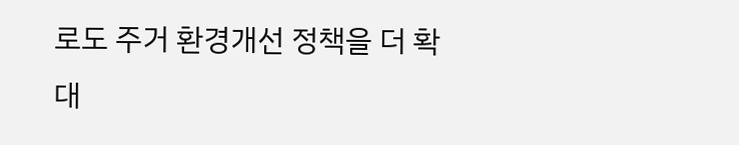로도 주거 환경개선 정책을 더 확대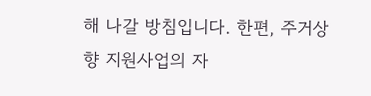해 나갈 방침입니다. 한편, 주거상향 지원사업의 자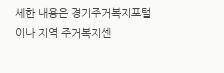세한 내용은 경기주거복지포털이나 지역 주거복지센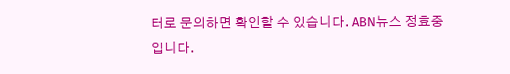터로 문의하면 확인할 수 있습니다. ABN뉴스 정효중입니다.